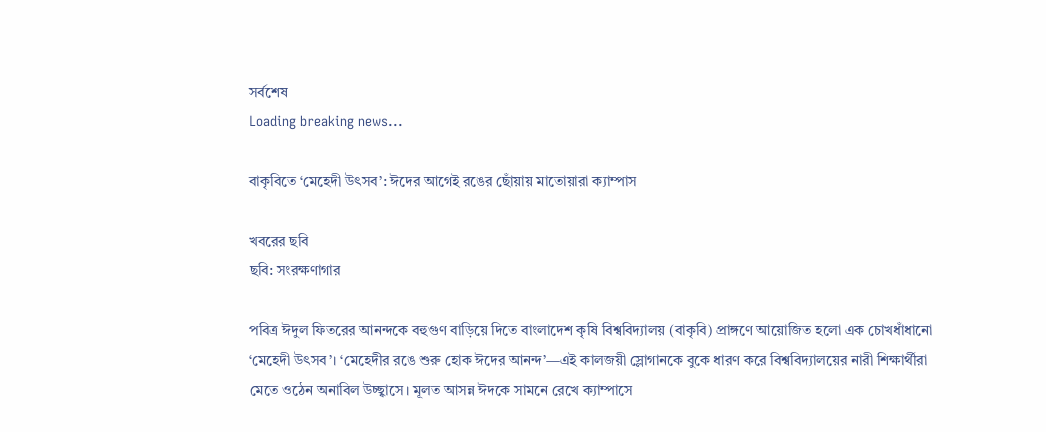সর্বশেষ
Loading breaking news...

বাকৃবিতে ‘মেহেদী উৎসব’: ঈদের আগেই রঙের ছোঁয়ায় মাতোয়ারা ক্যাম্পাস

খবরের ছবি
ছবি: সংরক্ষণাগার

পবিত্র ঈদুল ফিতরের আনন্দকে বহুগুণ বাড়িয়ে দিতে বাংলাদেশ কৃষি বিশ্ববিদ্যালয় (বাকৃবি) প্রাঙ্গণে আয়োজিত হলো এক চোখধাঁধানো ‘মেহেদী উৎসব’। ‘মেহেদীর রঙে শুরু হোক ঈদের আনন্দ’—এই কালজয়ী স্লোগানকে বুকে ধারণ করে বিশ্ববিদ্যালয়ের নারী শিক্ষার্থীরা মেতে ওঠেন অনাবিল উচ্ছ্বাসে। মূলত আসন্ন ঈদকে সামনে রেখে ক্যাম্পাসে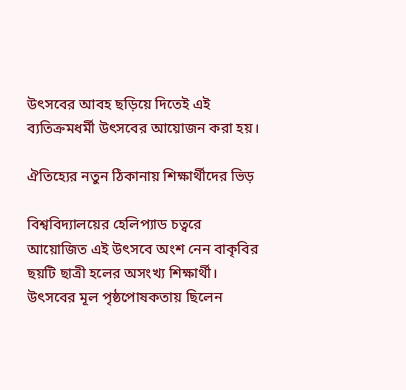উৎসবের আবহ ছড়িয়ে দিতেই এই ব্যতিক্রমধর্মী উৎসবের আয়োজন করা হয়।

ঐতিহ্যের নতুন ঠিকানায় শিক্ষার্থীদের ভিড়

বিশ্ববিদ্যালয়ের হেলিপ্যাড চত্বরে আয়োজিত এই উৎসবে অংশ নেন বাকৃবির ছয়টি ছাত্রী হলের অসংখ্য শিক্ষার্থী। উৎসবের মূল পৃষ্ঠপোষকতায় ছিলেন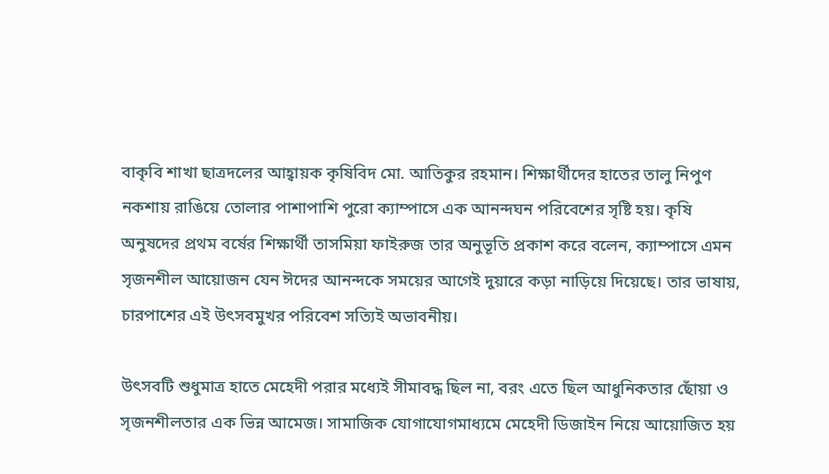বাকৃবি শাখা ছাত্রদলের আহ্বায়ক কৃষিবিদ মো. আতিকুর রহমান। শিক্ষার্থীদের হাতের তালু নিপুণ নকশায় রাঙিয়ে তোলার পাশাপাশি পুরো ক্যাম্পাসে এক আনন্দঘন পরিবেশের সৃষ্টি হয়। কৃষি অনুষদের প্রথম বর্ষের শিক্ষার্থী তাসমিয়া ফাইরুজ তার অনুভূতি প্রকাশ করে বলেন, ক্যাম্পাসে এমন সৃজনশীল আয়োজন যেন ঈদের আনন্দকে সময়ের আগেই দুয়ারে কড়া নাড়িয়ে দিয়েছে। তার ভাষায়, চারপাশের এই উৎসবমুখর পরিবেশ সত্যিই অভাবনীয়।

উৎসবটি শুধুমাত্র হাতে মেহেদী পরার মধ্যেই সীমাবদ্ধ ছিল না, বরং এতে ছিল আধুনিকতার ছোঁয়া ও সৃজনশীলতার এক ভিন্ন আমেজ। সামাজিক যোগাযোগমাধ্যমে মেহেদী ডিজাইন নিয়ে আয়োজিত হয়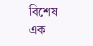বিশেষ এক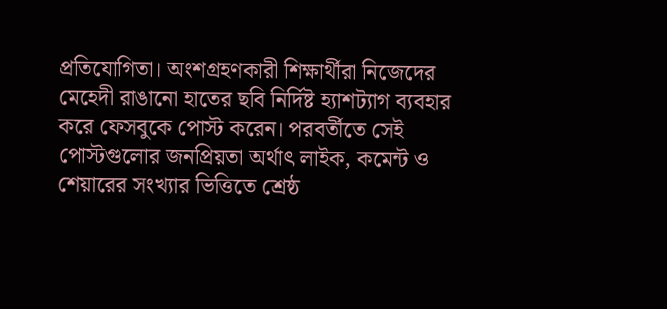প্রতিযোগিতা। অংশগ্রহণকারী শিক্ষার্থীরা নিজেদের মেহেদী রাঙানো হাতের ছবি নির্দিষ্ট হ্যাশট্যাগ ব্যবহার করে ফেসবুকে পোস্ট করেন। পরবর্তীতে সেই পোস্টগুলোর জনপ্রিয়তা অর্থাৎ লাইক, কমেন্ট ও শেয়ারের সংখ্যার ভিত্তিতে শ্রেষ্ঠ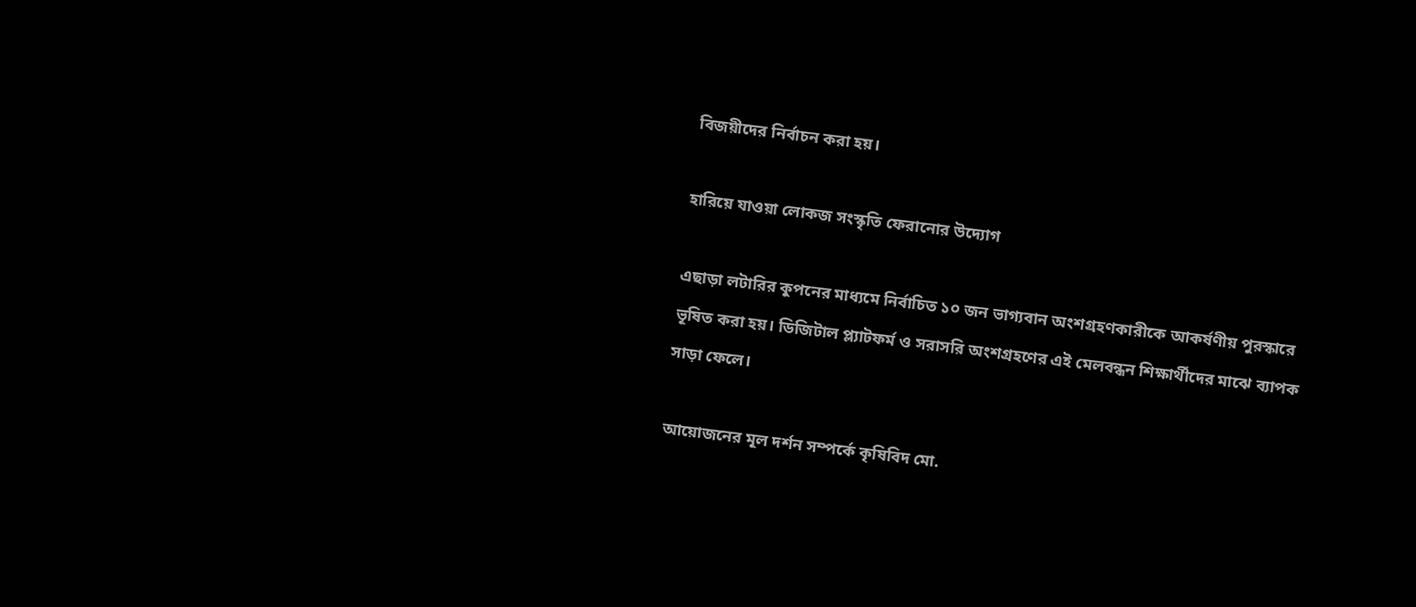বিজয়ীদের নির্বাচন করা হয়।

হারিয়ে যাওয়া লোকজ সংস্কৃতি ফেরানোর উদ্যোগ

এছাড়া লটারির কুপনের মাধ্যমে নির্বাচিত ১০ জন ভাগ্যবান অংশগ্রহণকারীকে আকর্ষণীয় পুরস্কারে ভূষিত করা হয়। ডিজিটাল প্ল্যাটফর্ম ও সরাসরি অংশগ্রহণের এই মেলবন্ধন শিক্ষার্থীদের মাঝে ব্যাপক সাড়া ফেলে।

আয়োজনের মূল দর্শন সম্পর্কে কৃষিবিদ মো.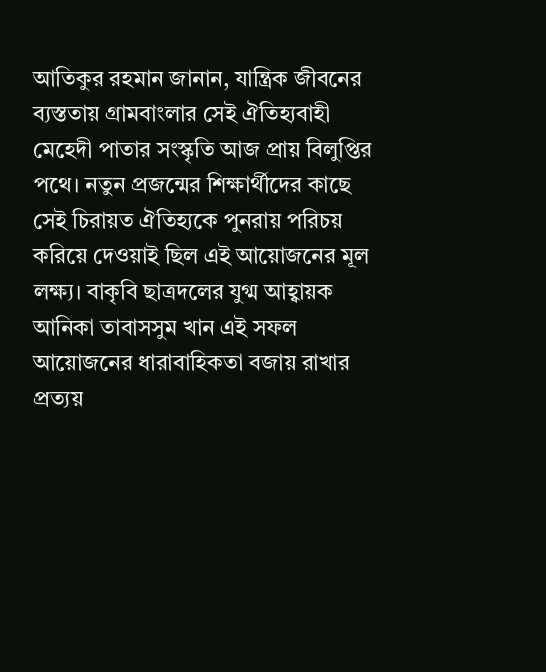আতিকুর রহমান জানান, যান্ত্রিক জীবনের ব্যস্ততায় গ্রামবাংলার সেই ঐতিহ্যবাহী মেহেদী পাতার সংস্কৃতি আজ প্রায় বিলুপ্তির পথে। নতুন প্রজন্মের শিক্ষার্থীদের কাছে সেই চিরায়ত ঐতিহ্যকে পুনরায় পরিচয় করিয়ে দেওয়াই ছিল এই আয়োজনের মূল লক্ষ্য। বাকৃবি ছাত্রদলের যুগ্ম আহ্বায়ক আনিকা তাবাসসুম খান এই সফল আয়োজনের ধারাবাহিকতা বজায় রাখার প্রত্যয়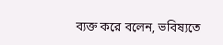ব্যক্ত করে বলেন, ভবিষ্যতে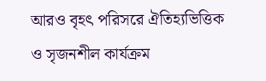আরও বৃহৎ পরিসরে ঐতিহ্যভিত্তিক ও সৃজনশীল কার্যক্রম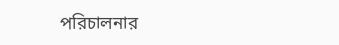পরিচালনার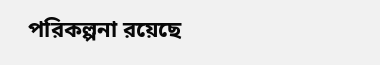পরিকল্পনা রয়েছে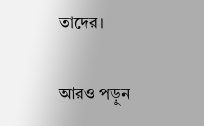তাদের।

আরও পড়ুন